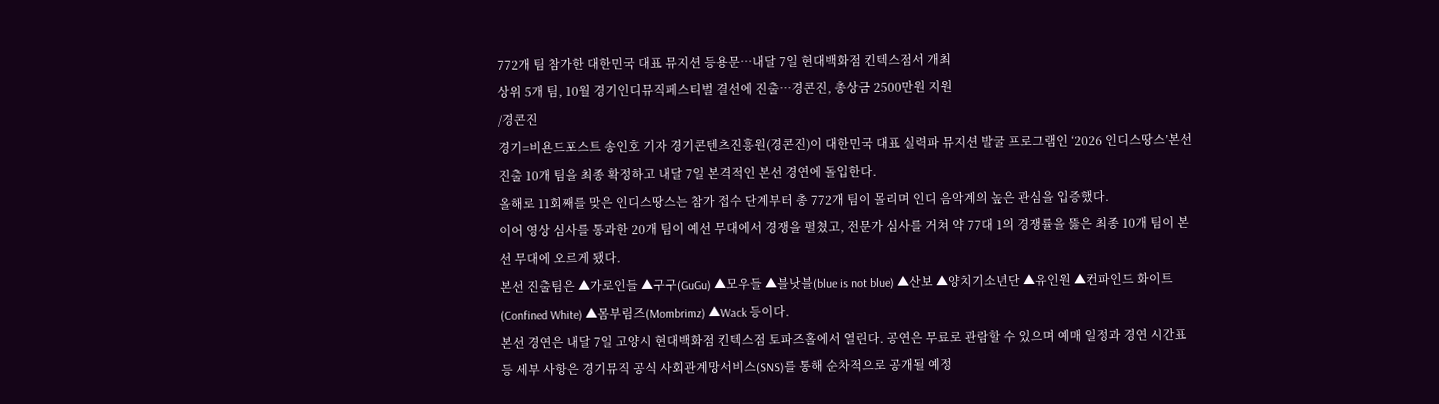772개 팀 참가한 대한민국 대표 뮤지션 등용문…내달 7일 현대백화점 킨텍스점서 개최
상위 5개 팀, 10월 경기인디뮤직페스티벌 결선에 진출…경콘진, 총상금 2500만원 지원
/경콘진
경기=비욘드포스트 송인호 기자 경기콘텐츠진흥원(경콘진)이 대한민국 대표 실력파 뮤지션 발굴 프로그램인 ‘2026 인디스땅스’본선 진출 10개 팀을 최종 확정하고 내달 7일 본격적인 본선 경연에 돌입한다.
올해로 11회째를 맞은 인디스땅스는 참가 접수 단계부터 총 772개 팀이 몰리며 인디 음악계의 높은 관심을 입증했다.
이어 영상 심사를 통과한 20개 팀이 예선 무대에서 경쟁을 펼쳤고, 전문가 심사를 거쳐 약 77대 1의 경쟁률을 뚫은 최종 10개 팀이 본선 무대에 오르게 됐다.
본선 진출팀은 ▲가로인들 ▲구구(GuGu) ▲모우들 ▲블낫블(blue is not blue) ▲산보 ▲양치기소년단 ▲유인원 ▲컨파인드 화이트(Confined White) ▲몸부림즈(Mombrimz) ▲Wack 등이다.
본선 경연은 내달 7일 고양시 현대백화점 킨텍스점 토파즈홀에서 열린다. 공연은 무료로 관람할 수 있으며 예매 일정과 경연 시간표 등 세부 사항은 경기뮤직 공식 사회관계망서비스(SNS)를 통해 순차적으로 공개될 예정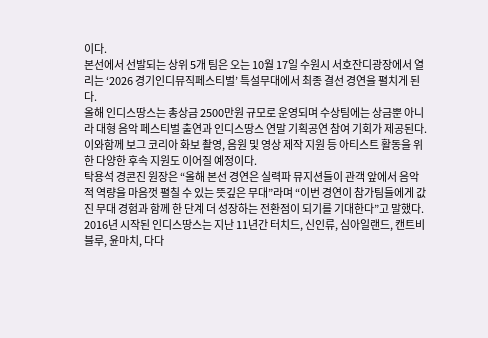이다.
본선에서 선발되는 상위 5개 팀은 오는 10월 17일 수원시 서호잔디광장에서 열리는 ‘2026 경기인디뮤직페스티벌’ 특설무대에서 최종 결선 경연을 펼치게 된다.
올해 인디스땅스는 총상금 2500만원 규모로 운영되며 수상팀에는 상금뿐 아니라 대형 음악 페스티벌 출연과 인디스땅스 연말 기획공연 참여 기회가 제공된다.
이와함께 보그 코리아 화보 촬영, 음원 및 영상 제작 지원 등 아티스트 활동을 위한 다양한 후속 지원도 이어질 예정이다.
탁용석 경콘진 원장은 “올해 본선 경연은 실력파 뮤지션들이 관객 앞에서 음악적 역량을 마음껏 펼칠 수 있는 뜻깊은 무대”라며 “이번 경연이 참가팀들에게 값진 무대 경험과 함께 한 단계 더 성장하는 전환점이 되기를 기대한다”고 말했다.
2016년 시작된 인디스땅스는 지난 11년간 터치드, 신인류, 심아일랜드, 캔트비블루, 윤마치, 다다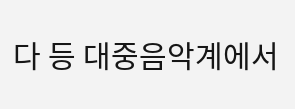다 등 대중음악계에서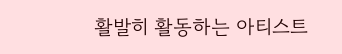활발히 활동하는 아티스트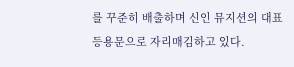를 꾸준히 배출하며 신인 뮤지션의 대표 등용문으로 자리매김하고 있다.